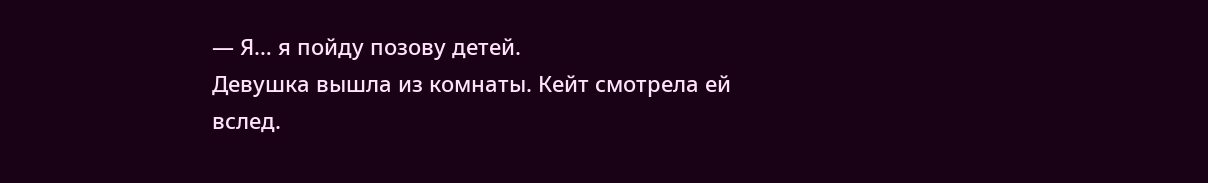— Я… я пойду позову детей.
Девушка вышла из комнаты. Кейт смотрела ей вслед.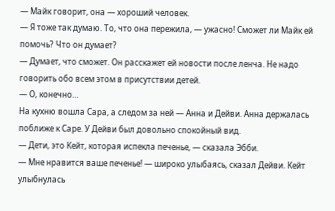— Майк говорит, она — хороший человек.
— Я тоже так думаю. То, что она пережила, — ужасно! Сможет ли Майк ей помочь? Что он думает?
— Думает, что сможет. Он расскажет ей новости после ленча. Не надо говорить обо всем этом в присутствии детей.
— О, конечно…
На кухню вошла Сара, а следом за ней — Анна и Дейви. Анна держалась поближе к Саре. У Дейви был довольно спокойный вид.
— Дети, это Кейт, которая испекла печенье, — сказала Эбби.
— Мне нравится ваше печенье! — широко улыбаясь, сказал Дейви. Кейт улыбнулась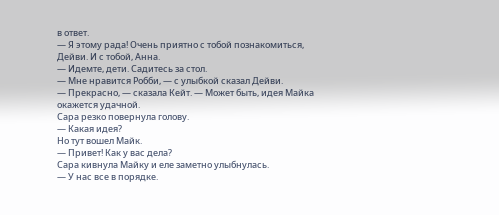в ответ.
— Я этому рада! Очень приятно с тобой познакомиться, Дейви. И с тобой, Анна.
— Идемте, дети. Садитесь за стол.
— Мне нравится Робби, — с улыбкой сказал Дейви.
— Прекрасно, — сказала Кейт. — Может быть, идея Майка окажется удачной.
Сара резко повернула голову.
— Какая идея?
Но тут вошел Майк.
— Привет! Как у вас дела?
Сара кивнула Майку и еле заметно улыбнулась.
— У нас все в порядке.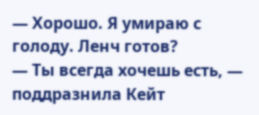— Хорошо. Я умираю с голоду. Ленч готов?
— Ты всегда хочешь есть, — поддразнила Кейт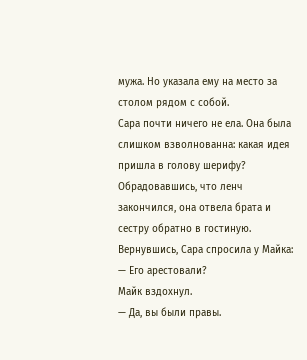мужа. Но указала ему на место за столом рядом с собой.
Сара почти ничего не ела. Она была слишком взволнованна: какая идея пришла в голову шерифу? Обрадовавшись, что ленч закончился, она отвела брата и сестру обратно в гостиную.
Вернувшись, Сара спросила у Майка:
— Его арестовали?
Майк вздохнул.
— Да, вы были правы.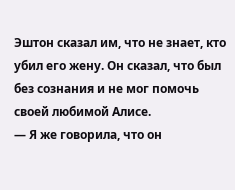Эштон сказал им, что не знает, кто убил его жену. Он сказал, что был без сознания и не мог помочь своей любимой Алисе.
— Я же говорила, что он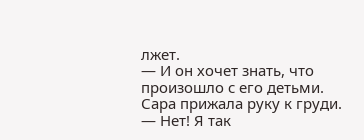лжет.
— И он хочет знать, что произошло с его детьми.
Сара прижала руку к груди.
— Нет! Я так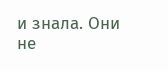и знала. Они не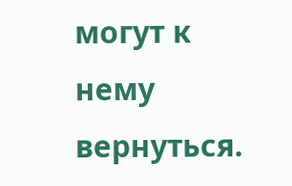могут к нему вернуться.